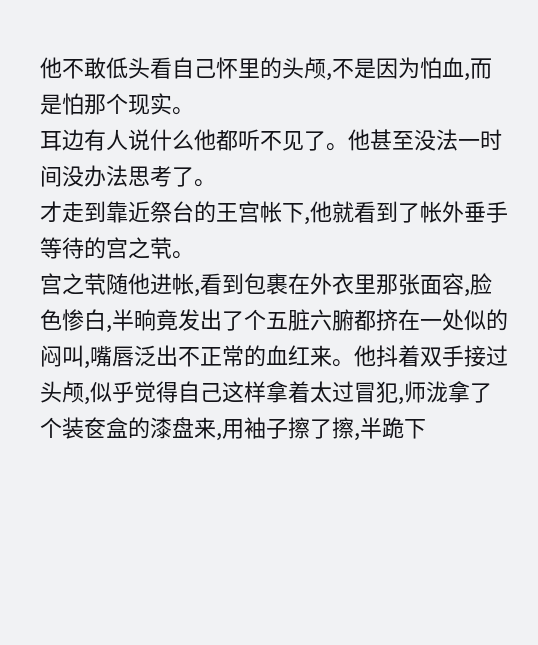他不敢低头看自己怀里的头颅,不是因为怕血,而是怕那个现实。
耳边有人说什么他都听不见了。他甚至没法一时间没办法思考了。
才走到靠近祭台的王宫帐下,他就看到了帐外垂手等待的宫之茕。
宫之茕随他进帐,看到包裹在外衣里那张面容,脸色惨白,半晌竟发出了个五脏六腑都挤在一处似的闷叫,嘴唇泛出不正常的血红来。他抖着双手接过头颅,似乎觉得自己这样拿着太过冒犯,师泷拿了个装奁盒的漆盘来,用袖子擦了擦,半跪下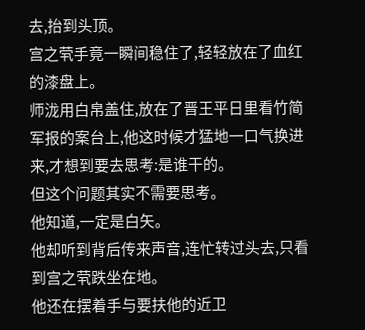去,抬到头顶。
宫之茕手竟一瞬间稳住了,轻轻放在了血红的漆盘上。
师泷用白帛盖住,放在了晋王平日里看竹简军报的案台上,他这时候才猛地一口气换进来,才想到要去思考:是谁干的。
但这个问题其实不需要思考。
他知道,一定是白矢。
他却听到背后传来声音,连忙转过头去,只看到宫之茕跌坐在地。
他还在摆着手与要扶他的近卫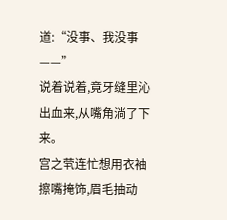道:“没事、我没事——”
说着说着,竟牙缝里沁出血来,从嘴角淌了下来。
宫之茕连忙想用衣袖擦嘴掩饰,眉毛抽动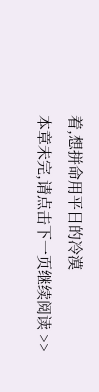着,想拼命用平日的冷漠
本章未完,请点击下一页继续阅读 >>